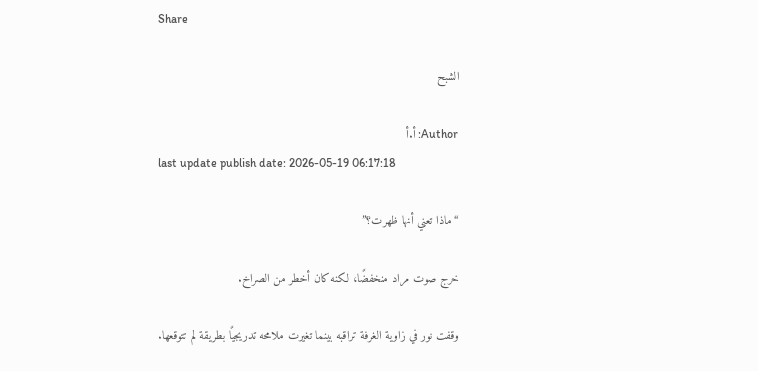Share

الشبح

Author: أ.أ
last update publish date: 2026-05-19 06:17:18

“ماذا تعني أنها ظهرت؟”

خرج صوت مراد منخفضًا، لكنه كان أخطر من الصراخ.

وقفت نور في زاوية الغرفة تراقبه بينما تغيرت ملامحه تدريجيًا بطريقة لم تتوقعها.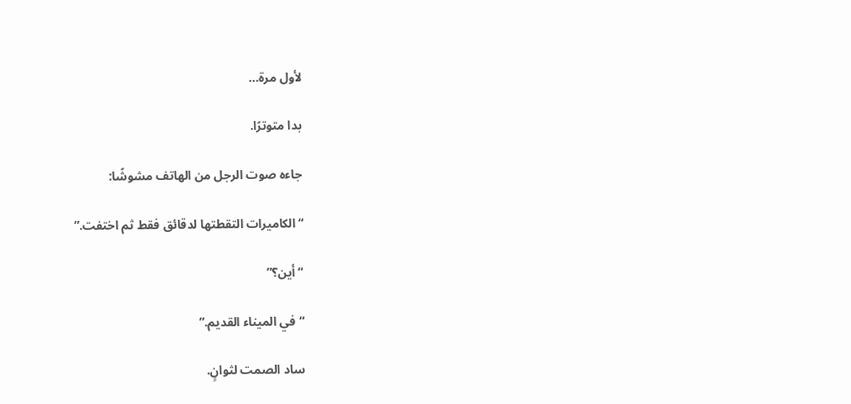لأول مرة…

بدا متوترًا.

جاءه صوت الرجل من الهاتف مشوشًا:

“الكاميرات التقطتها لدقائق فقط ثم اختفت.”

“أين؟”

“في الميناء القديم.”

ساد الصمت لثوانٍ.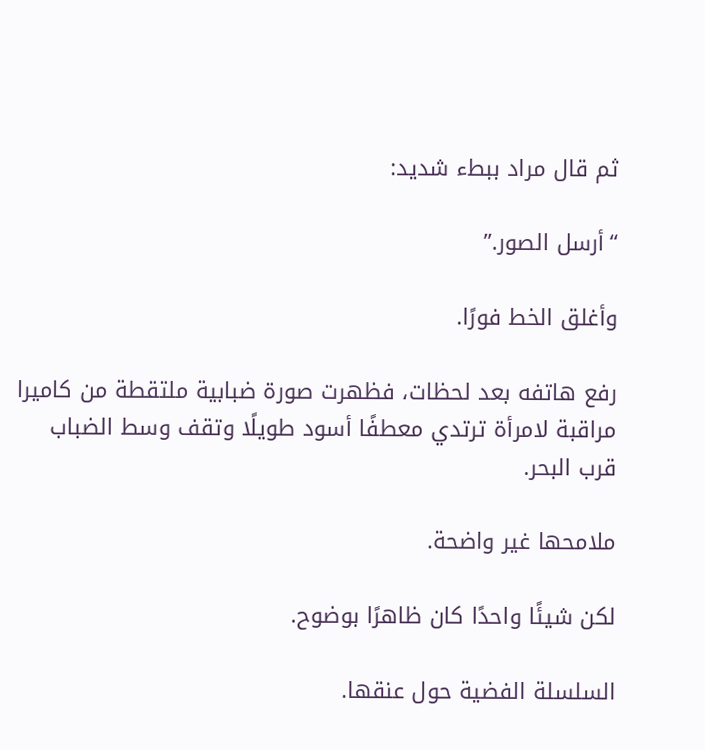ثم قال مراد ببطء شديد:

“أرسل الصور.”

وأغلق الخط فورًا.

رفع هاتفه بعد لحظات، فظهرت صورة ضبابية ملتقطة من كاميرا مراقبة لامرأة ترتدي معطفًا أسود طويلًا وتقف وسط الضباب قرب البحر.

ملامحها غير واضحة.

لكن شيئًا واحدًا كان ظاهرًا بوضوح.

السلسلة الفضية حول عنقها.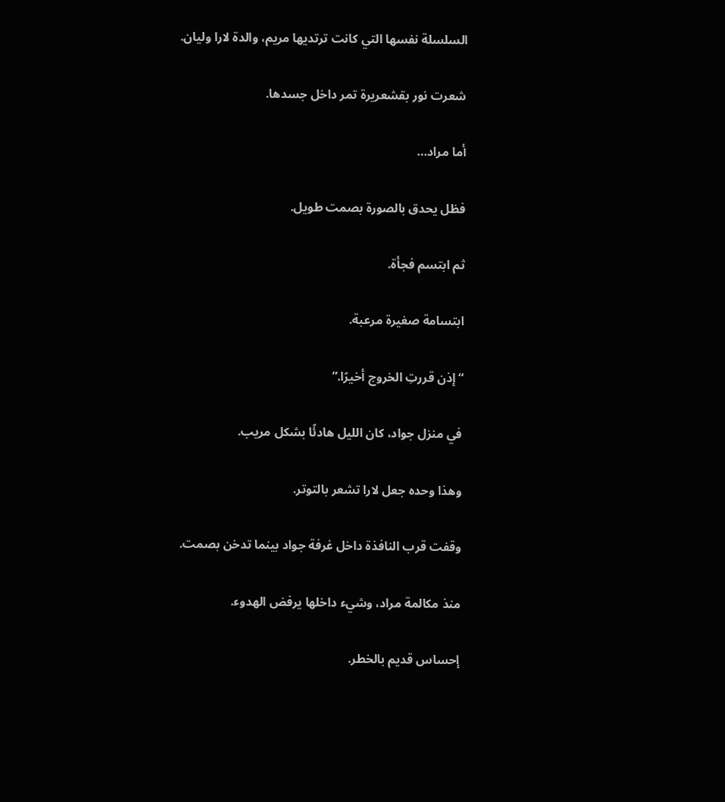السلسلة نفسها التي كانت ترتديها مريم، والدة لارا وليان.

شعرت نور بقشعريرة تمر داخل جسدها.

أما مراد…

فظل يحدق بالصورة بصمت طويل.

ثم ابتسم فجأة.

ابتسامة صغيرة مرعبة.

“إذن قررتِ الخروج أخيرًا.”

في منزل جواد، كان الليل هادئًا بشكل مريب.

وهذا وحده جعل لارا تشعر بالتوتر.

وقفت قرب النافذة داخل غرفة جواد بينما تدخن بصمت.

منذ مكالمة مراد، وشيء داخلها يرفض الهدوء.

إحساس قديم بالخطر.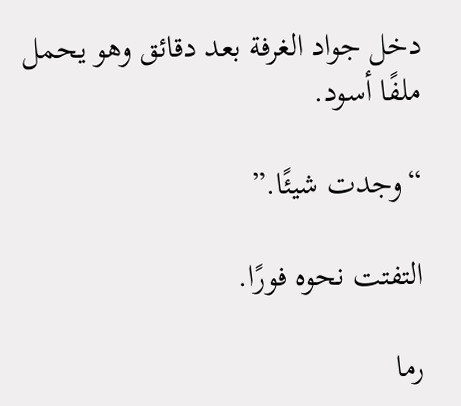دخل جواد الغرفة بعد دقائق وهو يحمل ملفًا أسود.

“وجدت شيئًا.”

التفتت نحوه فورًا.

رما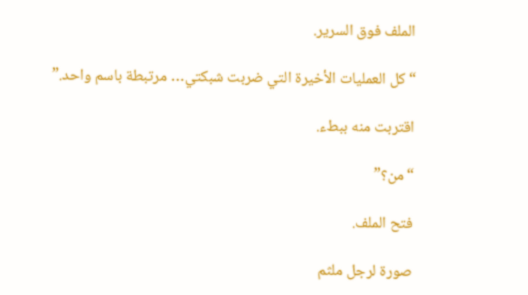الملف فوق السرير.

“كل العمليات الأخيرة التي ضربت شبكتي… مرتبطة باسم واحد.”

اقتربت منه ببطء.

“من؟”

فتح الملف.

صورة لرجل ملثم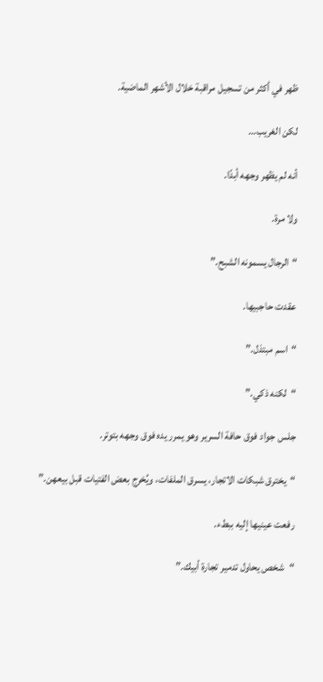ظهر في أكثر من تسجيل مراقبة خلال الأشهر الماضية.

لكن الغريب…

أنه لم يظهر وجهه أبدًا.

ولا مرة.

“الرجال يسمونه الشبح.”

عقدت حاجبيها.

“اسم مبتذل.”

“لكنه ذكي.”

جلس جواد فوق حافة السرير وهو يمرر يده فوق وجهه بتوتر.

“يخترق شبكات الاتجار، يسرق الملفات، ويُخرج بعض الفتيات قبل بيعهن.”

رفعت عينيها إليه ببطء.

“شخص يحاول تدمير تجارة أبيك.”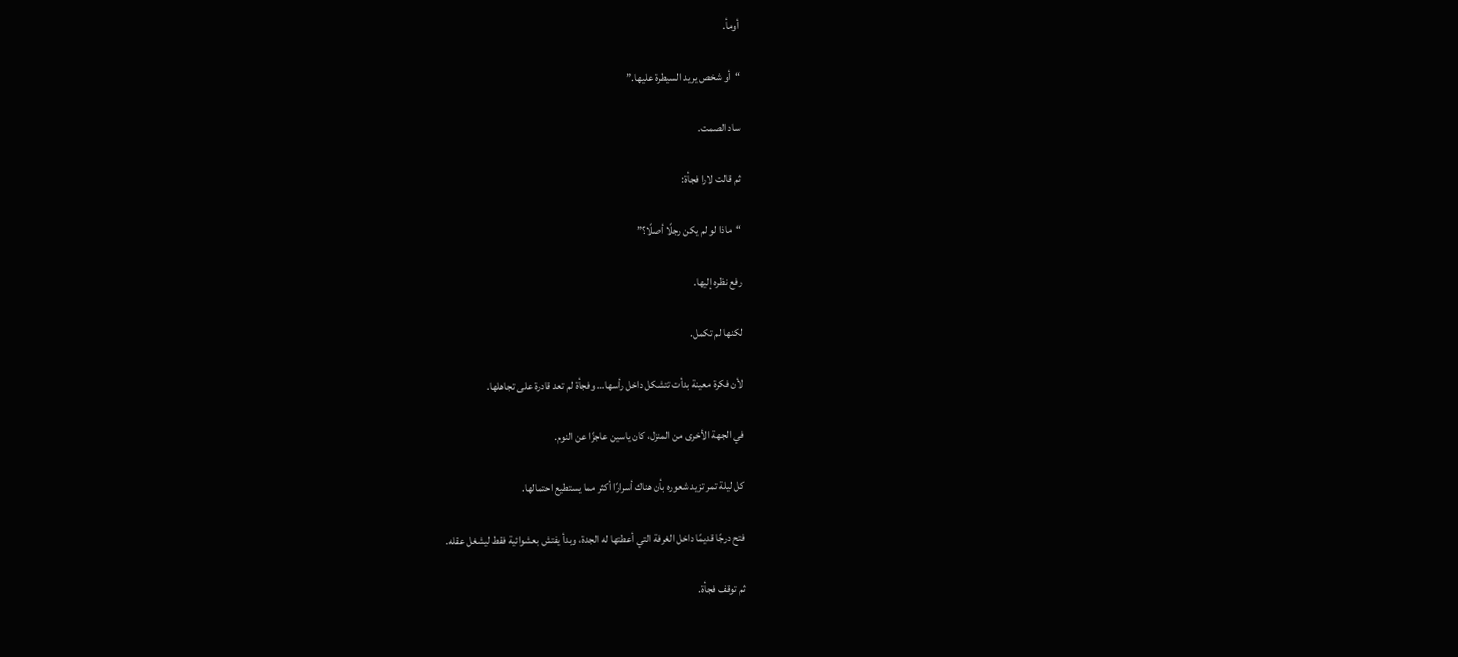أومأ.

“أو شخص يريد السيطرة عليها.”

ساد الصمت.

ثم قالت لارا فجأة:

“ماذا لو لم يكن رجلًا أصلًا؟”

رفع نظره إليها.

لكنها لم تكمل.

لأن فكرة معينة بدأت تتشكل داخل رأسها… وفجأة لم تعد قادرة على تجاهلها.

في الجهة الأخرى من المنزل، كان ياسين عاجزًا عن النوم.

كل ليلة تمر تزيد شعوره بأن هناك أسرارًا أكثر مما يستطيع احتمالها.

فتح درجًا قديمًا داخل الغرفة التي أعطتها له الجدة، وبدأ يفتش بعشوائية فقط ليشغل عقله.

ثم توقف فجأة.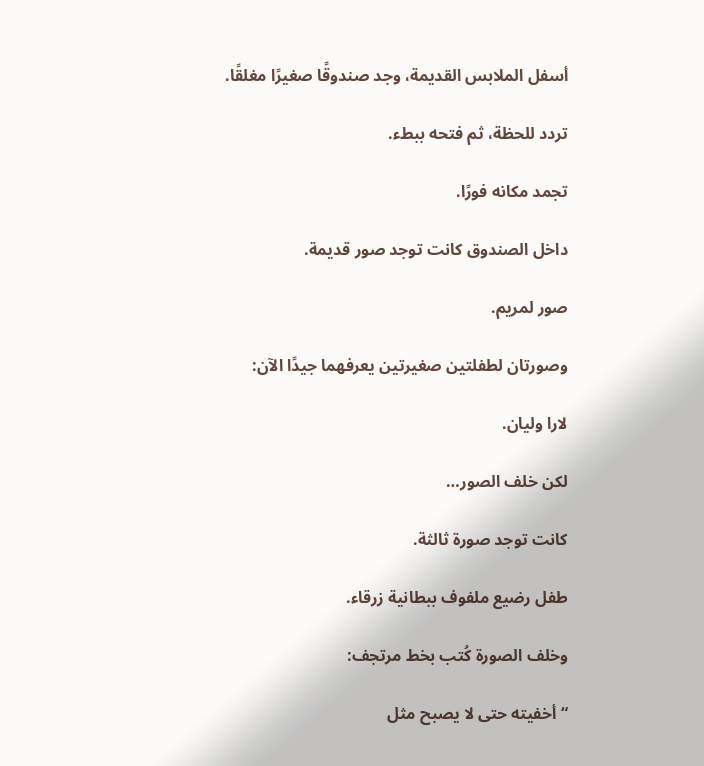أسفل الملابس القديمة، وجد صندوقًا صغيرًا مغلقًا.

تردد للحظة، ثم فتحه ببطء.

تجمد مكانه فورًا.

داخل الصندوق كانت توجد صور قديمة.

صور لمريم.

وصورتان لطفلتين صغيرتين يعرفهما جيدًا الآن:

لارا وليان.

لكن خلف الصور…

كانت توجد صورة ثالثة.

طفل رضيع ملفوف ببطانية زرقاء.

وخلف الصورة كُتب بخط مرتجف:

“أخفيته حتى لا يصبح مثل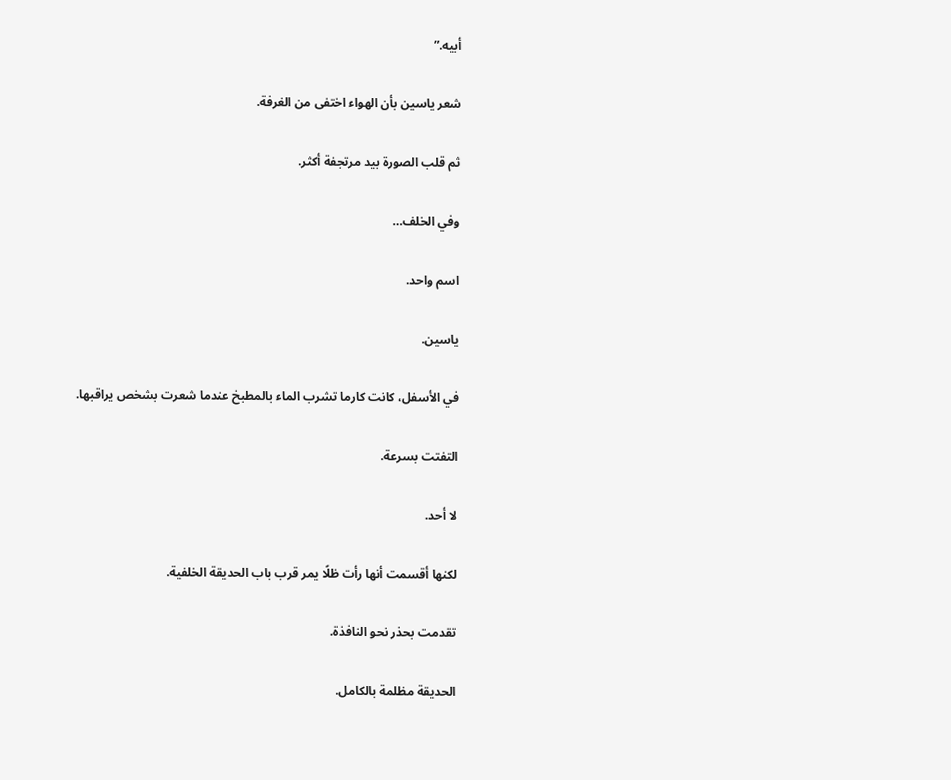أبيه.”

شعر ياسين بأن الهواء اختفى من الغرفة.

ثم قلب الصورة بيد مرتجفة أكثر.

وفي الخلف…

اسم واحد.

ياسين.

في الأسفل، كانت كارما تشرب الماء بالمطبخ عندما شعرت بشخص يراقبها.

التفتت بسرعة.

لا أحد.

لكنها أقسمت أنها رأت ظلًا يمر قرب باب الحديقة الخلفية.

تقدمت بحذر نحو النافذة.

الحديقة مظلمة بالكامل.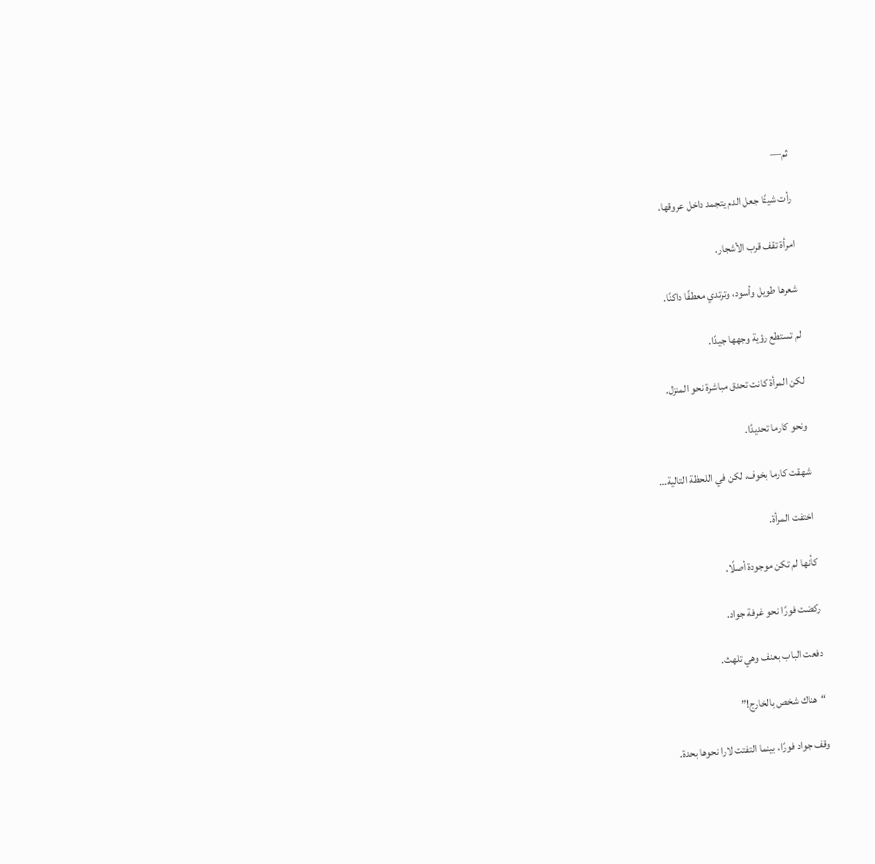ثم—

رأت شيئًا جعل الدم يتجمد داخل عروقها.

امرأة تقف قرب الأشجار.

شعرها طويل وأسود، وترتدي معطفًا داكنًا.

لم تستطع رؤية وجهها جيدًا.

لكن المرأة كانت تحدق مباشرة نحو المنزل.

ونحو كارما تحديدًا.

شهقت كارما بخوف، لكن في اللحظة التالية…

اختفت المرأة.

كأنها لم تكن موجودة أصلًا.

ركضت فورًا نحو غرفة جواد.

دفعت الباب بعنف وهي تلهث.

“هناك شخص بالخارج!”

وقف جواد فورًا، بينما التفتت لارا نحوها بحدة.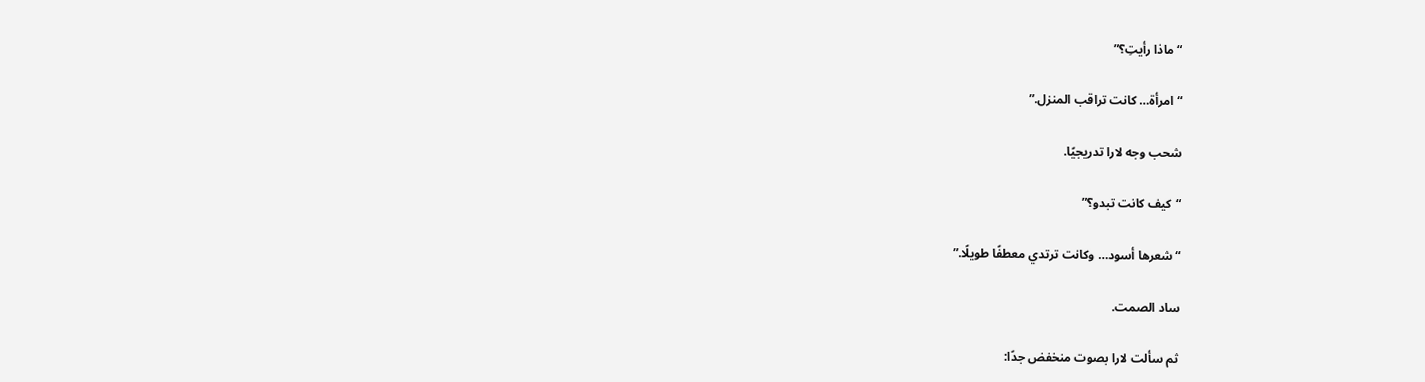“ماذا رأيتِ؟”

“امرأة… كانت تراقب المنزل.”

شحب وجه لارا تدريجيًا.

“كيف كانت تبدو؟”

“شعرها أسود… وكانت ترتدي معطفًا طويلًا.”

ساد الصمت.

ثم سألت لارا بصوت منخفض جدًا: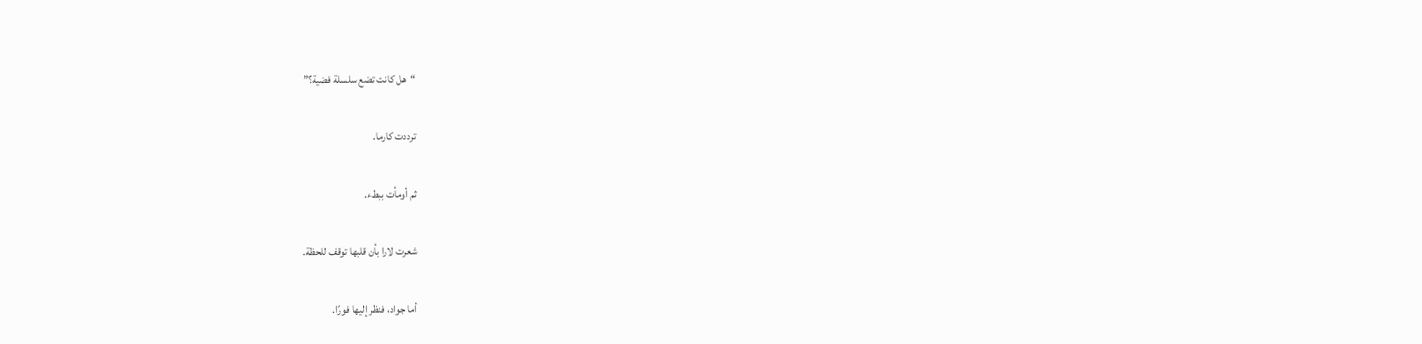“هل كانت تضع سلسلة فضية؟”

ترددت كارما.

ثم أومأت ببطء.

شعرت لارا بأن قلبها توقف للحظة.

أما جواد، فنظر إليها فورًا.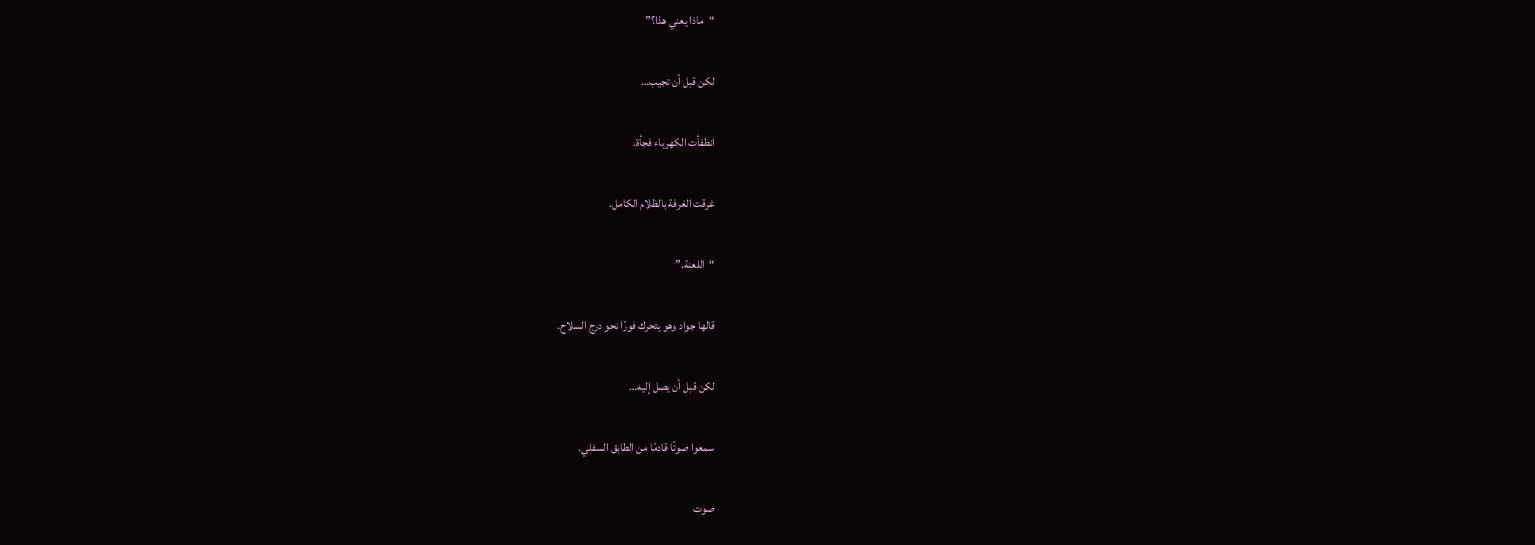“ماذا يعني هذا؟”

لكن قبل أن تجيب…

انطفأت الكهرباء فجأة.

غرقت الغرفة بالظلام الكامل.

“اللعنة.”

قالها جواد وهو يتحرك فورًا نحو درج السلاح.

لكن قبل أن يصل إليه…

سمعوا صوتًا قادمًا من الطابق السفلي.

صوت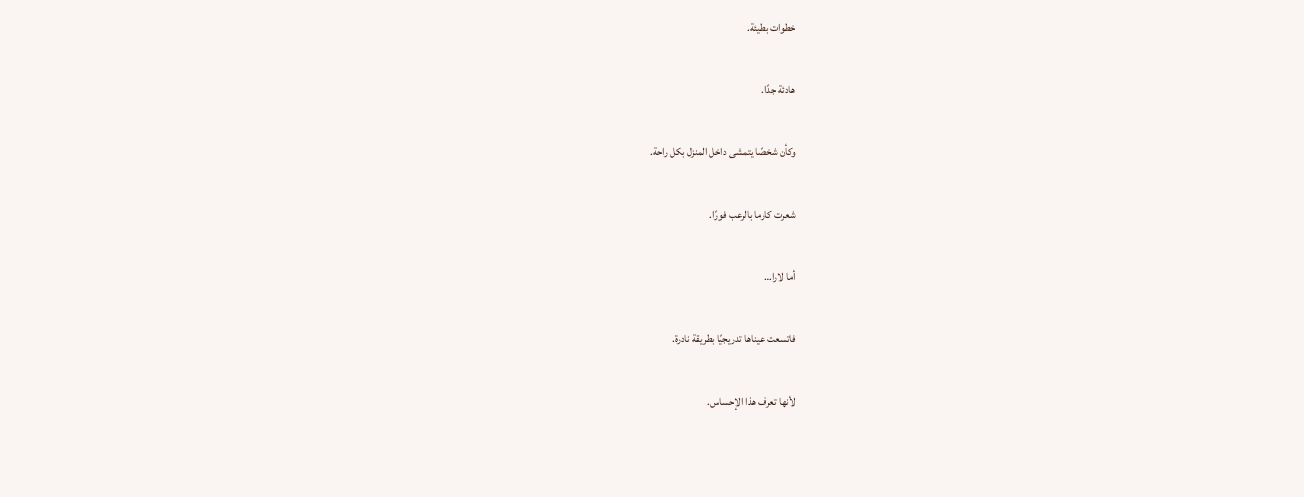خطوات بطيئة.

هادئة جدًا.

وكأن شخصًا يتمشى داخل المنزل بكل راحة.

شعرت كارما بالرعب فورًا.

أما لارا…

فاتسعت عيناها تدريجيًا بطريقة نادرة.

لأنها تعرف هذا الإحساس.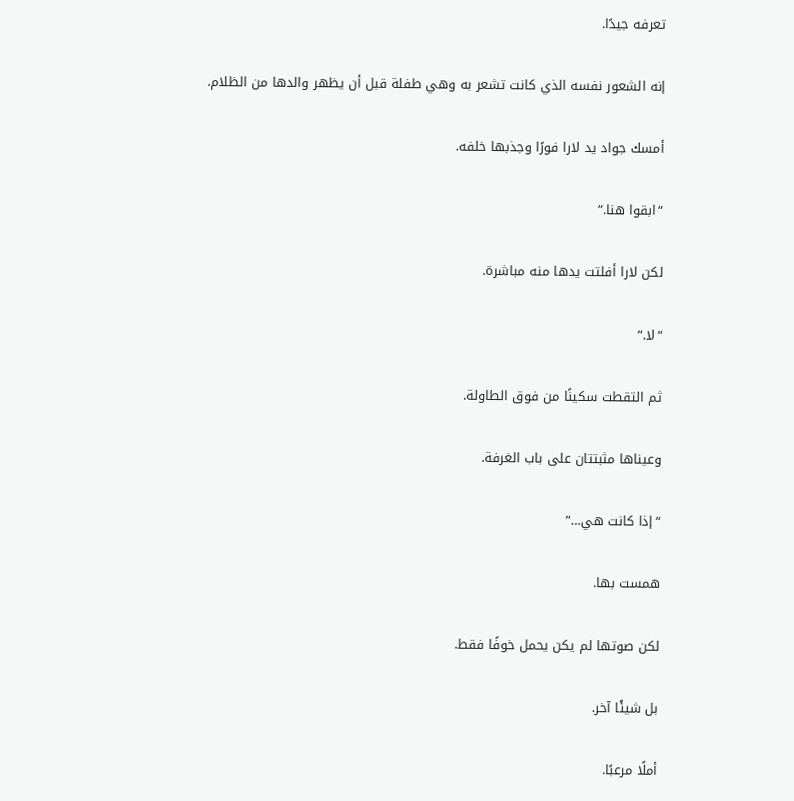تعرفه جيدًا.

إنه الشعور نفسه الذي كانت تشعر به وهي طفلة قبل أن يظهر والدها من الظلام.

أمسك جواد يد لارا فورًا وجذبها خلفه.

“ابقوا هنا.”

لكن لارا أفلتت يدها منه مباشرة.

“لا.”

ثم التقطت سكينًا من فوق الطاولة.

وعيناها مثبتتان على باب الغرفة.

“إذا كانت هي…”

همست بها.

لكن صوتها لم يكن يحمل خوفًا فقط.

بل شيئًا آخر.

أملًا مرعبًا.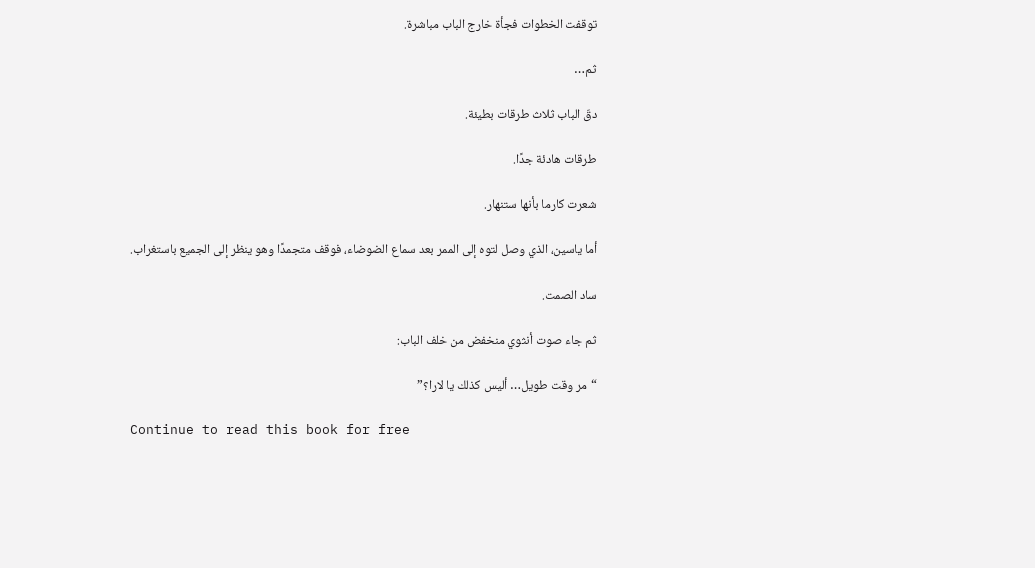توقفت الخطوات فجأة خارج الباب مباشرة.

ثم…

دقّ الباب ثلاث طرقات بطيئة.

طرقات هادئة جدًا.

شعرت كارما بأنها ستنهار.

أما ياسين، الذي وصل لتوه إلى الممر بعد سماع الضوضاء، فوقف متجمدًا وهو ينظر إلى الجميع باستغراب.

ساد الصمت.

ثم جاء صوت أنثوي منخفض من خلف الباب:

“مر وقت طويل… أليس كذلك يا لارا؟”

Continue to read this book for free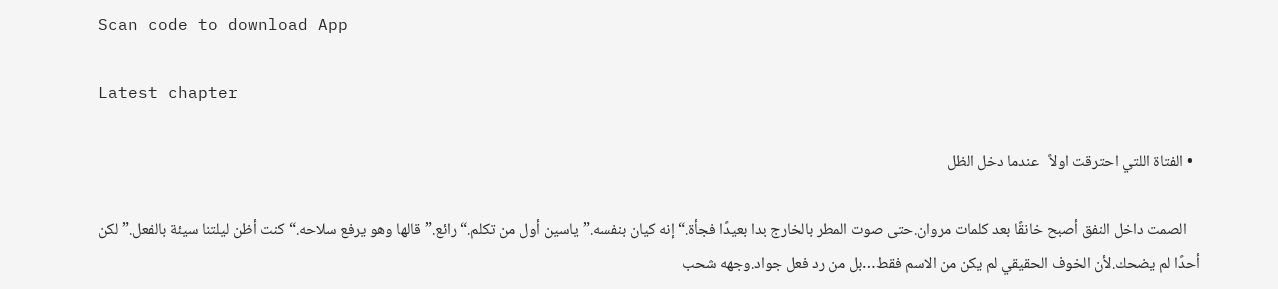Scan code to download App

Latest chapter

  • الفتاة اللتي احترقت اولاً   عندما دخل الظل

    الصمت داخل النفق أصبح خانقًا بعد كلمات مروان.حتى صوت المطر بالخارج بدا بعيدًا فجأة.“إنه كيان بنفسه.”ياسين أول من تكلم.“رائع.”قالها وهو يرفع سلاحه.“كنت أظن ليلتنا سيئة بالفعل.”لكن أحدًا لم يضحك.لأن الخوف الحقيقي لم يكن من الاسم فقط…بل من رد فعل جواد.وجهه شحب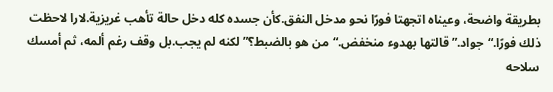بطريقة واضحة، وعيناه اتجهتا فورًا نحو مدخل النفق.كأن جسده كله دخل حالة تأهب غريزية.لارا لاحظت ذلك فورًا.“جواد.”قالتها بهدوء منخفض.“من هو بالضبط؟”لكنه لم يجب.بل وقف رغم ألمه، ثم أمسك سلاحه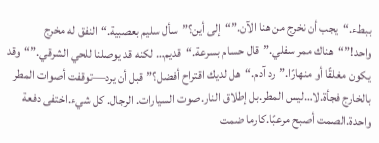ببطء.“يجب أن نخرج من هنا الآن.”“إلى أين؟”سأل سليم بعصبية.“النفق له مخرج واحد!”“هناك ممر سفلي.”قال حسام بسرعة.“قديم… لكنه قد يوصلنا للحي الشرقي.”“وقد يكون مغلقًا أو منهارًا.”رد آدم.“هل لديك اقتراح أفضل؟”قبل أن يرد—توقفت أصوات المطر بالخارج فجأة.لا…ليس المطر.بل إطلاق النار.صوت السيارات. الرجال. كل شيء.اختفى دفعة واحدة.الصمت أصبح مرعبًا.كارما ضمت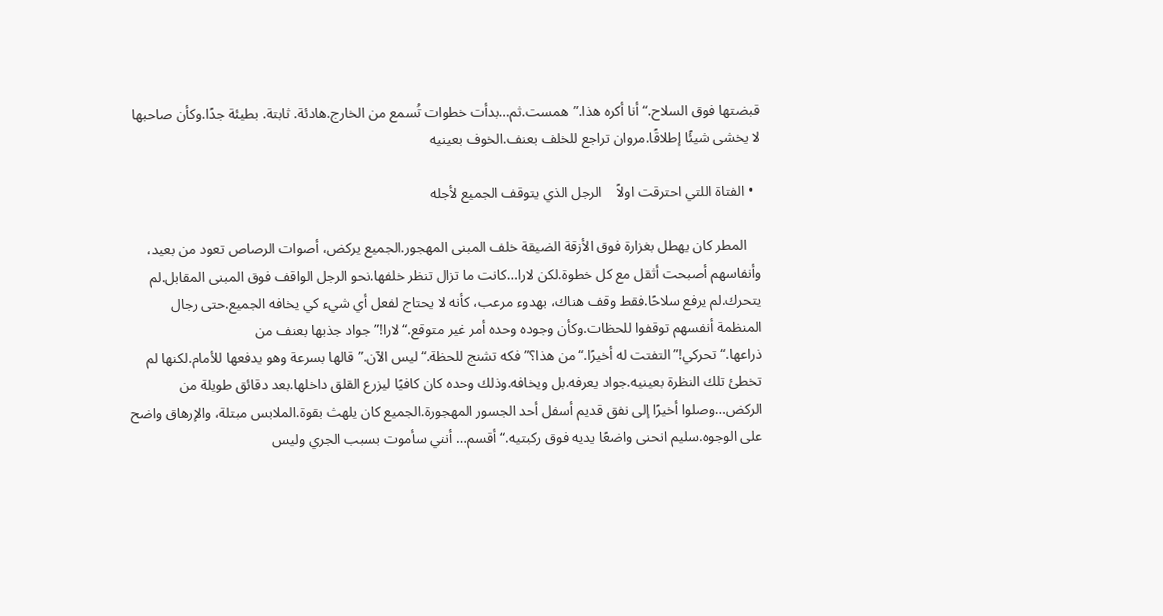قبضتها فوق السلاح.“أنا أكره هذا.”همست.ثم…بدأت خطوات تُسمع من الخارج.هادئة. ثابتة. بطيئة جدًا.وكأن صاحبها لا يخشى شيئًا إطلاقًا.مروان تراجع للخلف بعنف.الخوف بعينيه

  • الفتاة اللتي احترقت اولاً    الرجل الذي يتوقف الجميع لأجله

    المطر كان يهطل بغزارة فوق الأزقة الضيقة خلف المبنى المهجور.الجميع يركض، أصوات الرصاص تعود من بعيد، وأنفاسهم أصبحت أثقل مع كل خطوة.لكن لارا…كانت ما تزال تنظر خلفها.نحو الرجل الواقف فوق المبنى المقابل.لم يتحرك.لم يرفع سلاحًا.فقط وقف هناك، بهدوء مرعب، كأنه لا يحتاج لفعل أي شيء كي يخافه الجميع.حتى رجال المنظمة أنفسهم توقفوا للحظات.وكأن وجوده وحده أمر غير متوقع.“لارا!”جواد جذبها بعنف من ذراعها.“تحركي!”التفتت له أخيرًا.“من هذا؟”فكه تشنج للحظة.“ليس الآن.”قالها بسرعة وهو يدفعها للأمام.لكنها لم تخطئ تلك النظرة بعينيه.جواد يعرفه.بل ويخافه.وذلك وحده كان كافيًا ليزرع القلق داخلها.بعد دقائق طويلة من الركض…وصلوا أخيرًا إلى نفق قديم أسفل أحد الجسور المهجورة.الجميع كان يلهث بقوة.الملابس مبتلة، والإرهاق واضح على الوجوه.سليم انحنى واضعًا يديه فوق ركبتيه.“أقسم… أنني سأموت بسبب الجري وليس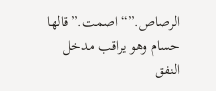الرصاص.”“اصمت.”قالها حسام وهو يراقب مدخل النفق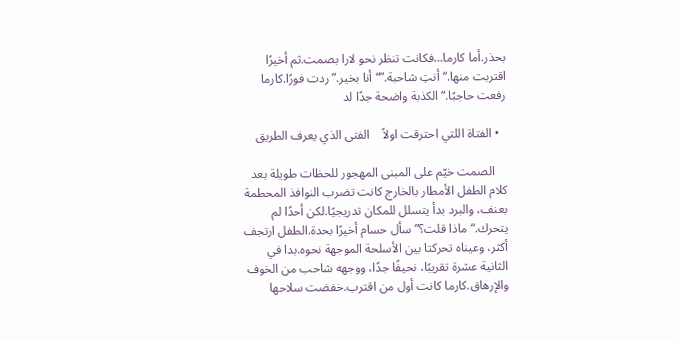بحذر.أما كارما…فكانت تنظر نحو لارا بصمت.ثم أخيرًا اقتربت منها.“أنتِ شاحبة.”“أنا بخير.”ردت فورًا.كارما رفعت حاجبًا.“الكذبة واضحة جدًا لد

  • الفتاة اللتي احترقت اولاً    الفتى الذي يعرف الطريق

    الصمت خيّم على المبنى المهجور للحظات طويلة بعد كلام الطفل الأمطار بالخارج كانت تضرب النوافذ المحطمة بعنف، والبرد بدأ يتسلل للمكان تدريجيًا.لكن أحدًا لم يتحرك.“ماذا قلت؟”سأل حسام أخيرًا بحدة.الطفل ارتجف أكثر، وعيناه تحركتا بين الأسلحة الموجهة نحوه.بدا في الثانية عشرة تقريبًا، نحيفًا جدًا، ووجهه شاحب من الخوف والإرهاق.كارما كانت أول من اقترب.خفضت سلاحها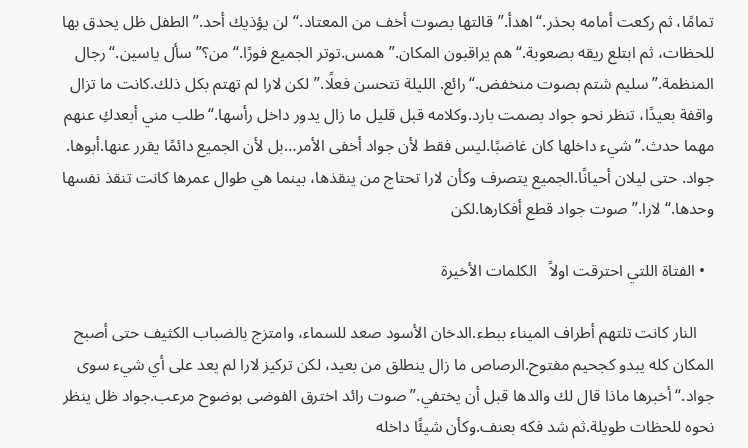تمامًا، ثم ركعت أمامه بحذر.“اهدأ.”قالتها بصوت أخف من المعتاد.“لن يؤذيك أحد.”الطفل ظل يحدق بها للحظات، ثم ابتلع ريقه بصعوبة.“هم يراقبون المكان.”همس.توتر الجميع فورًا.“من؟”سأل ياسين.“رجال المنظمة.”سليم شتم بصوت منخفض.“رائع. الليلة تتحسن فعلًا.”لكن لارا لم تهتم بكل ذلك.كانت ما تزال واقفة بعيدًا، تنظر نحو جواد بصمت بارد.وكلامه قبل قليل ما زال يدور داخل رأسها.“طلب مني أبعدكِ عنهم مهما حدث.”شيء داخلها كان غاضبًا.ليس فقط لأن جواد أخفى الأمر…بل لأن الجميع دائمًا يقرر عنها.أبوها. جواد. حتى ليلان أحيانًا.الجميع يتصرف وكأن لارا تحتاج من ينقذها، بينما هي طوال عمرها كانت تنقذ نفسها وحدها.“لارا.”صوت جواد قطع أفكارها.لكن

  • الفتاة اللتي احترقت اولاً   الكلمات الأخيرة

    النار كانت تلتهم أطراف الميناء ببطء.الدخان الأسود صعد للسماء، وامتزج بالضباب الكثيف حتى أصبح المكان كله يبدو كجحيم مفتوح.الرصاص ما زال ينطلق من بعيد، لكن تركيز لارا لم يعد على أي شيء سوى جواد.“أخبرها ماذا قال لك والدها قبل أن يختفي.”صوت رائد اخترق الفوضى بوضوح مرعب.جواد ظل ينظر نحوه للحظات طويلة.ثم شد فكه بعنف.وكأن شيئًا داخله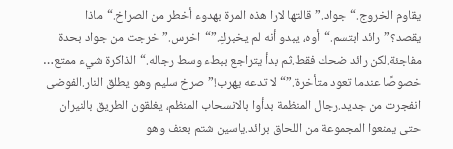يقاوم الخروج.“جواد.”قالتها لارا هذه المرة بهدوء أخطر من الصراخ.“ماذا يقصد؟”رائد ابتسم.“أوه، يبدو أنه لم يخبركِ.”“اخرس.”خرجت من جواد بحدة مفاجئة.لكن رائد ضحك فقط.ثم بدأ يتراجع ببطء وسط رجاله.“الذاكرة شيء ممتع… خصوصًا عندما تعود متأخرة.”“لا تدعه يهرب!”صرخ سليم وهو يطلق النار.الفوضى انفجرت من جديد.رجال المنظمة بدأوا بالانسحاب المنظم، يغلقون الطريق بالنيران حتى يمنعوا المجموعة من اللحاق برائد.ياسين شتم بعنف وهو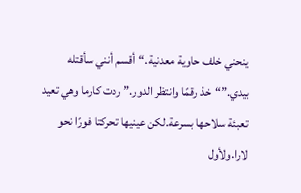ينحني خلف حاوية معدنية.“أقسم أنني سأقتله بيدي.”“خذ رقمًا وانتظر الدور.”ردت كارما وهي تعيد تعبئة سلاحها بسرعة.لكن عينيها تحركتا فورًا نحو لارا.ولأول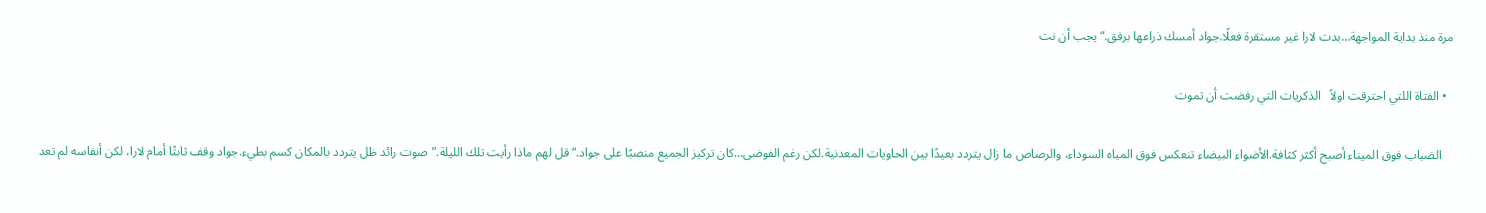مرة منذ بداية المواجهة…بدت لارا غير مستقرة فعلًا.جواد أمسك ذراعها برفق.“يجب أن نت

  • الفتاة اللتي احترقت اولاً   الذكريات التي رفضت أن تموت

    الضباب فوق الميناء أصبح أكثر كثافة.الأضواء البيضاء تنعكس فوق المياه السوداء، والرصاص ما زال يتردد بعيدًا بين الحاويات المعدنية.لكن رغم الفوضى…كان تركيز الجميع منصبًا على جواد.“قل لهم ماذا رأيت تلك الليلة.”صوت رائد ظل يتردد بالمكان كسم بطيء.جواد وقف ثابتًا أمام لارا، لكن أنفاسه لم تعد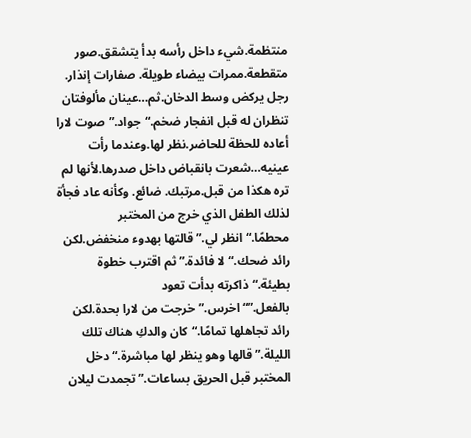منتظمة.شيء داخل رأسه بدأ يتشقق.صور متقطعة.ممرات بيضاء طويلة. صفارات إنذار. رجل يركض وسط الدخان.ثم…عينان مألوفتان تنظران له قبل انفجار ضخم.“جواد.”صوت لارا أعاده للحظة للحاضر.نظر لها.وعندما رأت عينيه…شعرت بانقباض داخل صدرها.لأنها لم تره هكذا من قبل.مرتبك. ضائع. وكأنه عاد فجأة لذلك الطفل الذي خرج من المختبر محطمًا.“انظر لي.”قالتها بهدوء منخفض.لكن رائد ضحك.“لا فائدة.”ثم اقترب خطوة بطيئة.“ذاكرته بدأت تعود بالفعل.”“اخرس.”خرجت من لارا بحدة.لكن رائد تجاهلها تمامًا.“كان والدكِ هناك تلك الليلة.”قالها وهو ينظر لها مباشرة.“دخل المختبر قبل الحريق بساعات.”تجمدت ليلان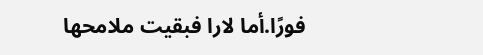فورًا.أما لارا فبقيت ملامحها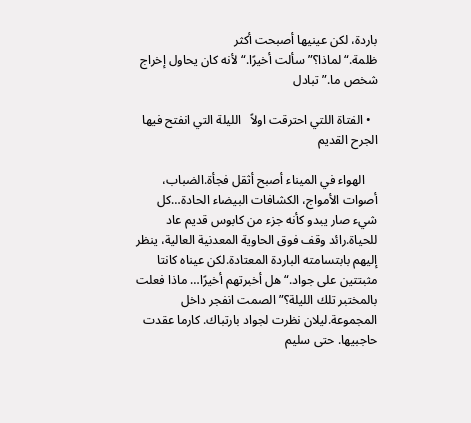باردة، لكن عينيها أصبحت أكثر ظلمة.“لماذا؟”سألت أخيرًا.“لأنه كان يحاول إخراج شخص ما.”تبادل

  • الفتاة اللتي احترقت اولاً   الليلة التي انفتح فيها الجرح القديم

    الهواء في الميناء أصبح أثقل فجأة.الضباب، أصوات الأمواج، الكشافات البيضاء الحادة…كل شيء صار يبدو كأنه جزء من كابوس قديم عاد للحياة.رائد وقف فوق الحاوية المعدنية العالية، ينظر إليهم بابتسامته الباردة المعتادة.لكن عيناه كانتا مثبتتين على جواد.“هل أخبرتهم أخيرًا… ماذا فعلت بالمختبر تلك الليلة؟”الصمت انفجر داخل المجموعة.ليلان نظرت لجواد بارتباك. كارما عقدت حاجبيها. حتى سليم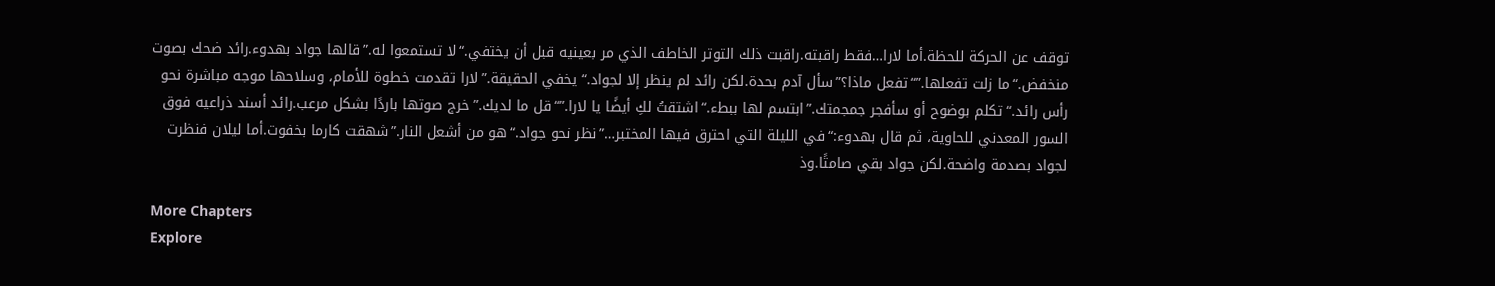توقف عن الحركة للحظة.أما لارا…فقط راقبته.راقبت ذلك التوتر الخاطف الذي مر بعينيه قبل أن يختفي.“لا تستمعوا له.”قالها جواد بهدوء.رائد ضحك بصوت منخفض.“ما زلت تفعلها.”“تفعل ماذا؟”سأل آدم بحدة.لكن رائد لم ينظر إلا لجواد.“يخفي الحقيقة.”لارا تقدمت خطوة للأمام، وسلاحها موجه مباشرة نحو رأس رائد.“تكلم بوضوح أو سأفجر جمجمتك.”ابتسم لها ببطء.“اشتقتُ لكِ أيضًا يا لارا.”“قل ما لديك.”خرج صوتها باردًا بشكل مرعب.رائد أسند ذراعيه فوق السور المعدني للحاوية، ثم قال بهدوء:“في الليلة التي احترق فيها المختبر…”نظر نحو جواد.“هو من أشعل النار.”شهقت كارما بخفوت.أما ليلان فنظرت لجواد بصدمة واضحة.لكن جواد بقي صامتًا.وذ

More Chapters
Explore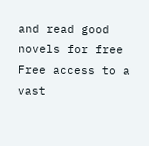and read good novels for free
Free access to a vast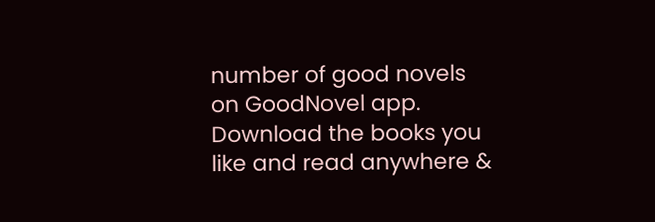number of good novels on GoodNovel app. Download the books you like and read anywhere &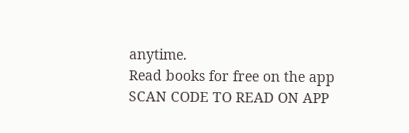anytime.
Read books for free on the app
SCAN CODE TO READ ON APP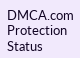DMCA.com Protection Status